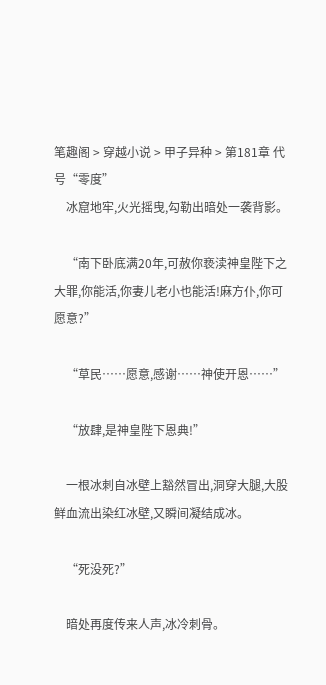笔趣阁 > 穿越小说 > 甲子异种 > 第181章 代号“零度”
    冰窟地牢,火光摇曳,勾勒出暗处一袭背影。

    “南下卧底满20年,可赦你亵渎神皇陛下之大罪,你能活,你妻儿老小也能活!麻方仆,你可愿意?”

    “草民……愿意,感谢……神使开恩……”

    “放肆,是神皇陛下恩典!”

    一根冰刺自冰壁上豁然冒出,洞穿大腿,大股鲜血流出染红冰壁,又瞬间凝结成冰。

    “死没死?”

    暗处再度传来人声,冰冷刺骨。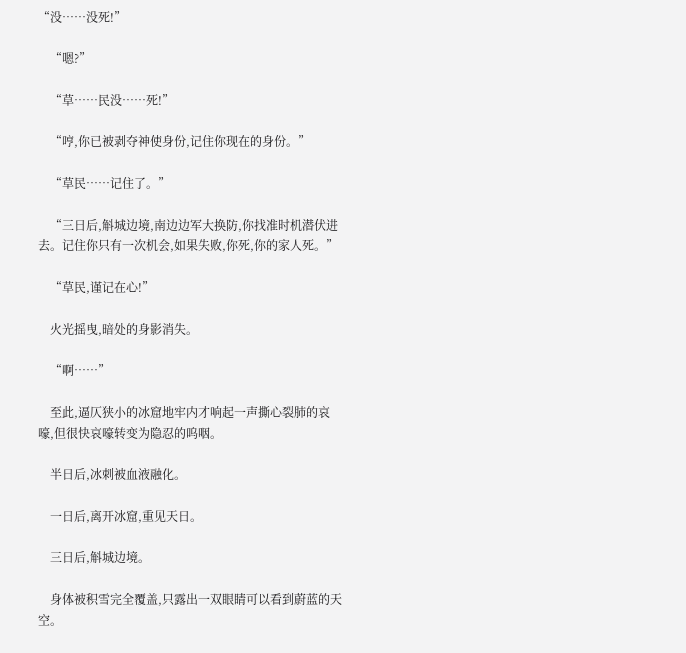“没……没死!”

    “嗯?”

    “草……民没……死!”

    “哼,你已被剥夺神使身份,记住你现在的身份。”

    “草民……记住了。”

    “三日后,斛城边境,南边边军大换防,你找准时机潜伏进去。记住你只有一次机会,如果失败,你死,你的家人死。”

    “草民,谨记在心!”

    火光摇曳,暗处的身影消失。

    “啊……”

    至此,逼仄狭小的冰窟地牢内才响起一声撕心裂肺的哀嚎,但很快哀嚎转变为隐忍的呜咽。

    半日后,冰刺被血液融化。

    一日后,离开冰窟,重见天日。

    三日后,斛城边境。

    身体被积雪完全覆盖,只露出一双眼睛可以看到蔚蓝的天空。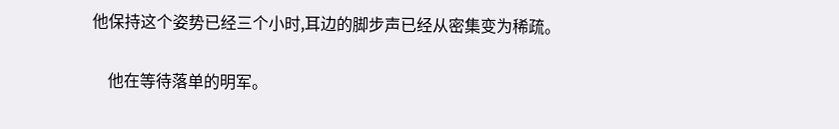他保持这个姿势已经三个小时,耳边的脚步声已经从密集变为稀疏。

    他在等待落单的明军。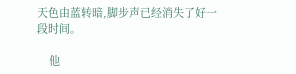天色由蓝转暗,脚步声已经消失了好一段时间。

    他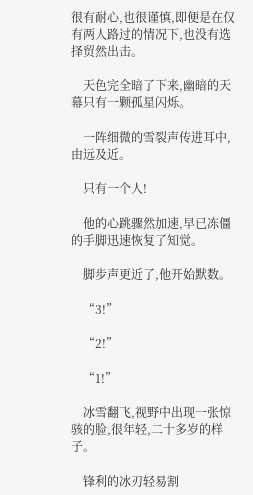很有耐心,也很谨慎,即便是在仅有两人路过的情况下,也没有选择贸然出击。

    天色完全暗了下来,幽暗的天幕只有一颗孤星闪烁。

    一阵细微的雪裂声传进耳中,由远及近。

    只有一个人!

    他的心跳骤然加速,早已冻僵的手脚迅速恢复了知觉。

    脚步声更近了,他开始默数。

    “3!”

    “2!”

    “1!”

    冰雪翻飞,视野中出现一张惊骇的脸,很年轻,二十多岁的样子。

    锋利的冰刃轻易割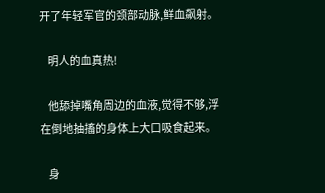开了年轻军官的颈部动脉,鲜血飙射。

    明人的血真热!

    他舔掉嘴角周边的血液,觉得不够,浮在倒地抽搐的身体上大口吸食起来。

    身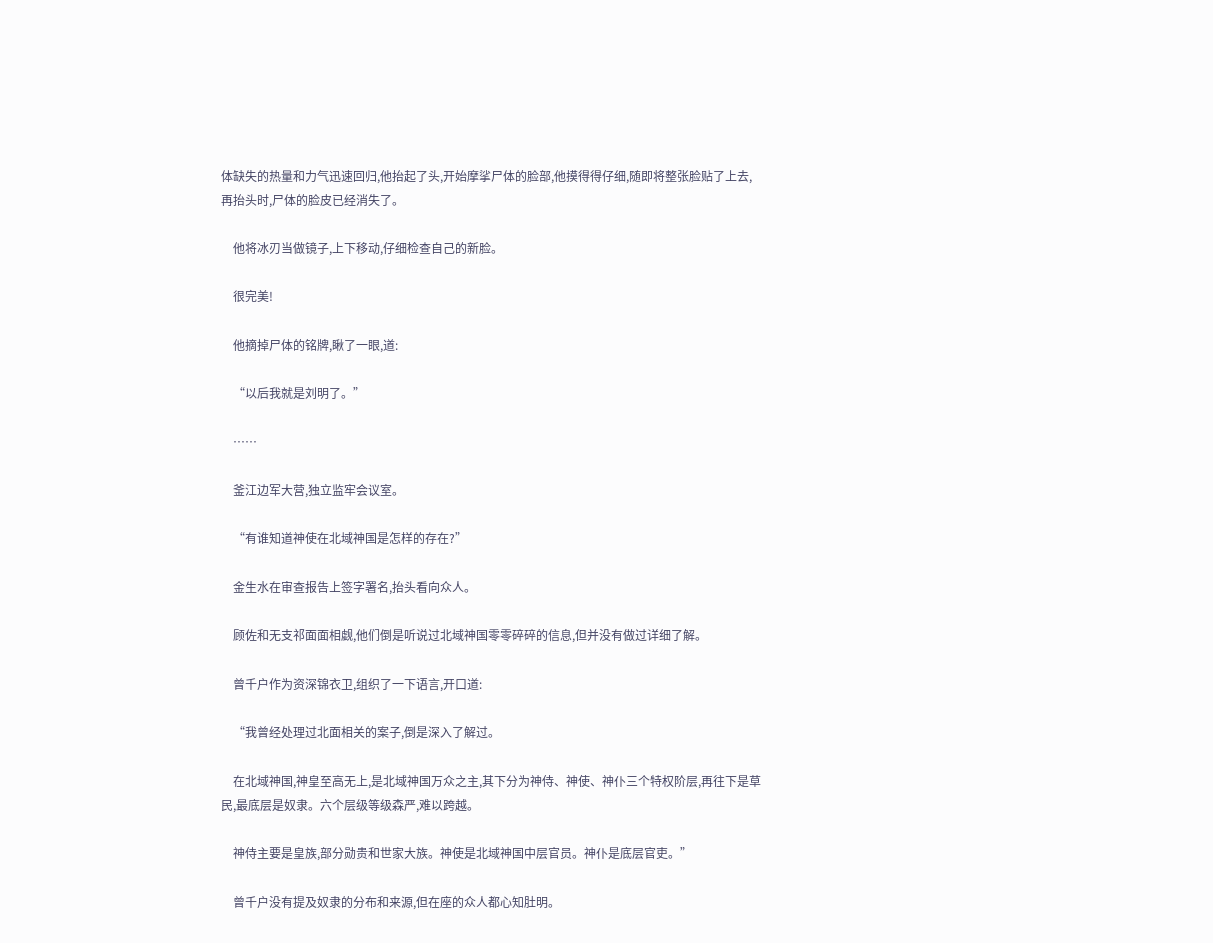体缺失的热量和力气迅速回归,他抬起了头,开始摩挲尸体的脸部,他摸得得仔细,随即将整张脸贴了上去,再抬头时,尸体的脸皮已经消失了。

    他将冰刃当做镜子,上下移动,仔细检查自己的新脸。

    很完美!

    他摘掉尸体的铭牌,瞅了一眼,道:

    “以后我就是刘明了。”

    ……

    釜江边军大营,独立监牢会议室。

    “有谁知道神使在北域神国是怎样的存在?”

    金生水在审查报告上签字署名,抬头看向众人。

    顾佐和无支祁面面相觑,他们倒是听说过北域神国零零碎碎的信息,但并没有做过详细了解。

    曾千户作为资深锦衣卫,组织了一下语言,开口道:

    “我曾经处理过北面相关的案子,倒是深入了解过。

    在北域神国,神皇至高无上,是北域神国万众之主,其下分为神侍、神使、神仆三个特权阶层,再往下是草民,最底层是奴隶。六个层级等级森严,难以跨越。

    神侍主要是皇族,部分勋贵和世家大族。神使是北域神国中层官员。神仆是底层官吏。”

    曾千户没有提及奴隶的分布和来源,但在座的众人都心知肚明。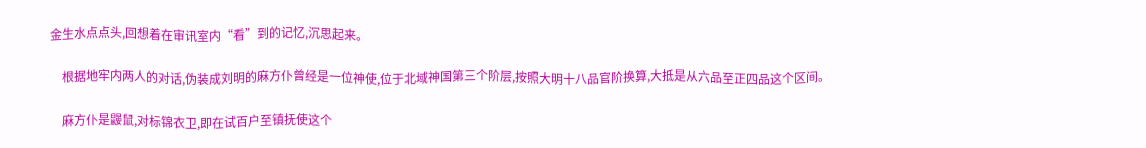金生水点点头,回想着在审讯室内“看”到的记忆,沉思起来。

    根据地牢内两人的对话,伪装成刘明的麻方仆曾经是一位神使,位于北域神国第三个阶层,按照大明十八品官阶换算,大抵是从六品至正四品这个区间。

    麻方仆是鼹鼠,对标锦衣卫,即在试百户至镇抚使这个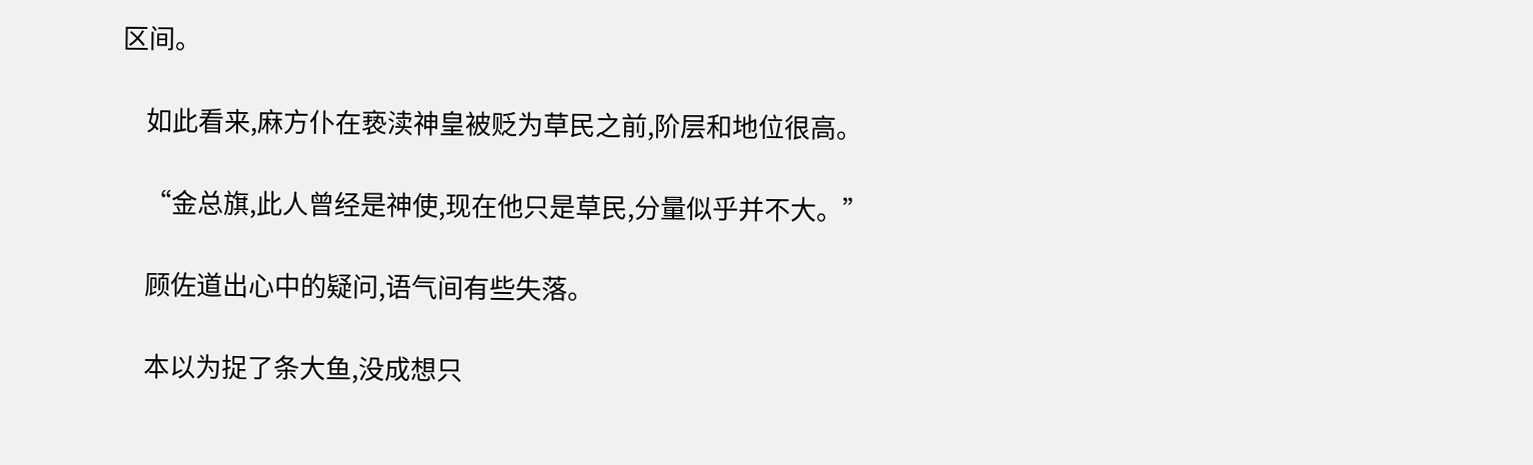区间。

    如此看来,麻方仆在亵渎神皇被贬为草民之前,阶层和地位很高。

    “金总旗,此人曾经是神使,现在他只是草民,分量似乎并不大。”

    顾佐道出心中的疑问,语气间有些失落。

    本以为捉了条大鱼,没成想只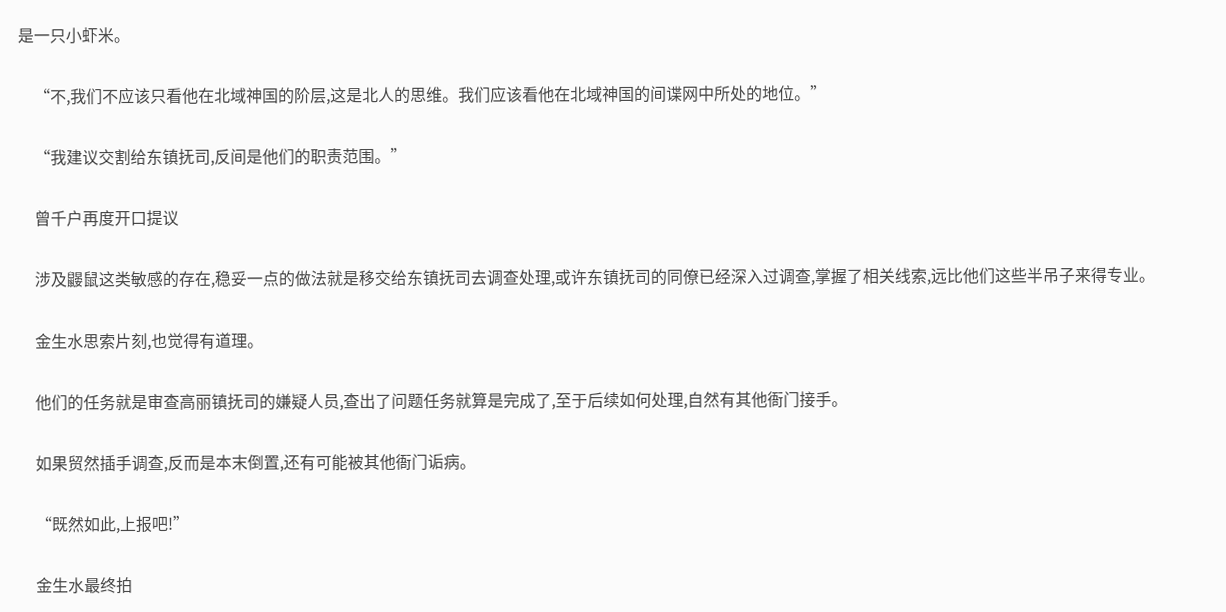是一只小虾米。

    “不,我们不应该只看他在北域神国的阶层,这是北人的思维。我们应该看他在北域神国的间谍网中所处的地位。”

    “我建议交割给东镇抚司,反间是他们的职责范围。”

    曾千户再度开口提议

    涉及鼹鼠这类敏感的存在,稳妥一点的做法就是移交给东镇抚司去调查处理,或许东镇抚司的同僚已经深入过调查,掌握了相关线索,远比他们这些半吊子来得专业。

    金生水思索片刻,也觉得有道理。

    他们的任务就是审查高丽镇抚司的嫌疑人员,查出了问题任务就算是完成了,至于后续如何处理,自然有其他衙门接手。

    如果贸然插手调查,反而是本末倒置,还有可能被其他衙门诟病。

    “既然如此,上报吧!”

    金生水最终拍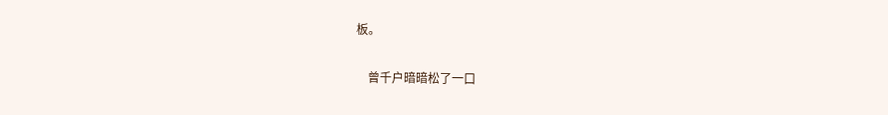板。

    曾千户暗暗松了一口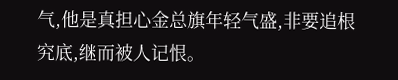气,他是真担心金总旗年轻气盛,非要追根究底,继而被人记恨。